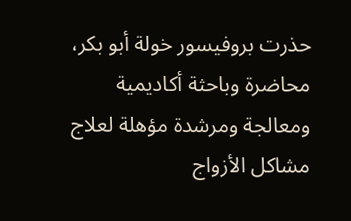حذرت بروفيسور خولة أبو بكر، محاضرة وباحثة أكاديمية ومعالجة ومرشدة مؤهلة لعلاج مشاكل الأزواج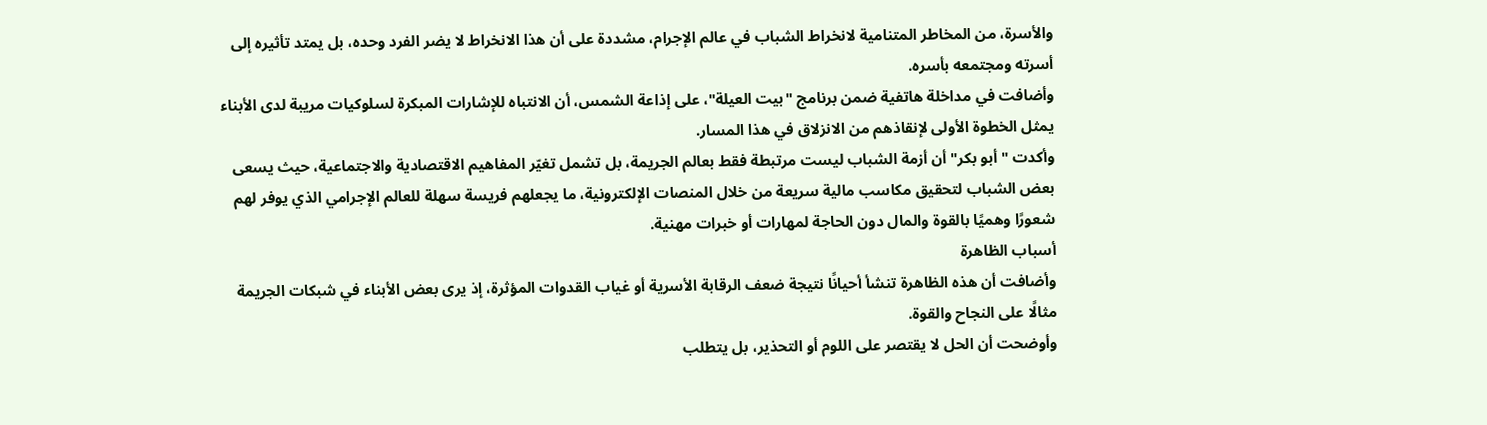والأسرة، من المخاطر المتنامية لانخراط الشباب في عالم الإجرام، مشددة على أن هذا الانخراط لا يضر الفرد وحده، بل يمتد تأثيره إلى أسرته ومجتمعه بأسره.
وأضافت في مداخلة هاتفية ضمن برنامج "بيت العيلة"، على إذاعة الشمس، أن الانتباه للإشارات المبكرة لسلوكيات مريبة لدى الأبناء يمثل الخطوة الأولى لإنقاذهم من الانزلاق في هذا المسار.
وأكدت "أبو بكر" أن أزمة الشباب ليست مرتبطة فقط بعالم الجريمة، بل تشمل تغيّر المفاهيم الاقتصادية والاجتماعية، حيث يسعى بعض الشباب لتحقيق مكاسب مالية سريعة من خلال المنصات الإلكترونية، ما يجعلهم فريسة سهلة للعالم الإجرامي الذي يوفر لهم شعورًا وهميًا بالقوة والمال دون الحاجة لمهارات أو خبرات مهنية.
أسباب الظاهرة
وأضافت أن هذه الظاهرة تنشأ أحيانًا نتيجة ضعف الرقابة الأسرية أو غياب القدوات المؤثرة، إذ يرى بعض الأبناء في شبكات الجريمة مثالًا على النجاح والقوة.
وأوضحت أن الحل لا يقتصر على اللوم أو التحذير، بل يتطلب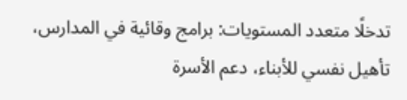تدخلًا متعدد المستويات: برامج وقائية في المدارس، تأهيل نفسي للأبناء، دعم الأسرة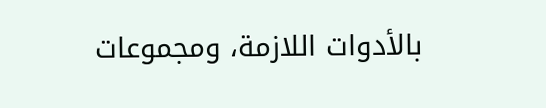بالأدوات اللازمة، ومجموعات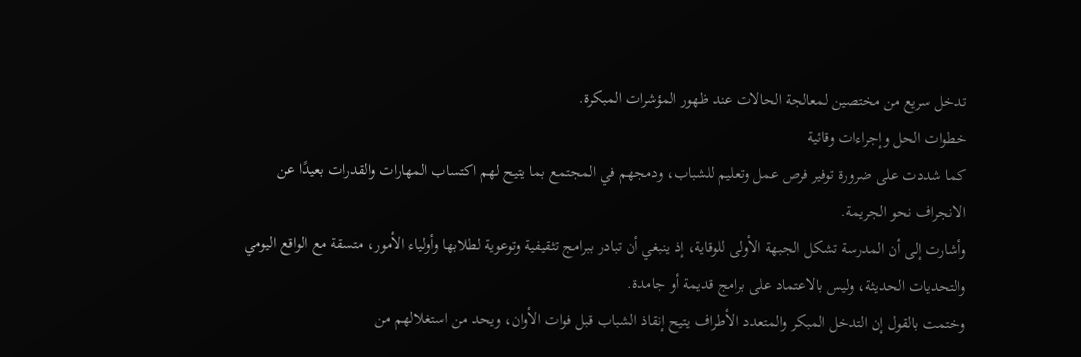تدخل سريع من مختصين لمعالجة الحالات عند ظهور المؤشرات المبكرة.
خطوات الحل وإجراءات وقائية
كما شددت على ضرورة توفير فرص عمل وتعليم للشباب، ودمجهم في المجتمع بما يتيح لهم اكتساب المهارات والقدرات بعيدًا عن الانجراف نحو الجريمة.
وأشارت إلى أن المدرسة تشكل الجبهة الأولى للوقاية، إذ ينبغي أن تبادر ببرامج تثقيفية وتوعوية لطلابها وأولياء الأمور، متسقة مع الواقع اليومي والتحديات الحديثة، وليس بالاعتماد على برامج قديمة أو جامدة.
وختمت بالقول إن التدخل المبكر والمتعدد الأطراف يتيح إنقاذ الشباب قبل فوات الأوان، ويحد من استغلالهم من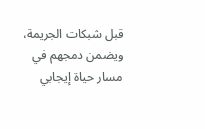قبل شبكات الجريمة، ويضمن دمجهم في مسار حياة إيجابي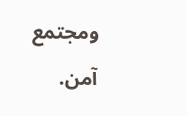ومجتمع آمن.